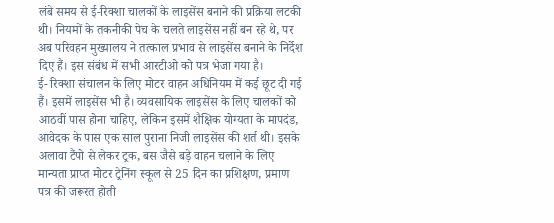लंबे समय से ई-रिक्शा चालकों के लाइसेंस बनाने की प्रक्रिया लटकी थी। नियमों के तकनीकी पेच के चलते लाइसेंस नहीं बन रहे थे, पर अब परिवहन मुख्यालय ने तत्काल प्रभाव से लाइसेंस बनाने के निर्देश दिए हैं। इस संबंध में सभी आरटीओ को पत्र भेजा गया है।
ई- रिक्शा संचालन के लिए मोटर वाहन अधिनियम में कई छूट दी गई हैं। इसमें लाइसेंस भी है। व्यवसायिक लाइसेंस के लिए चालकों को आठवीं पास होना चाहिए, लेकिन इसमें शैक्षिक योग्यता के मापदंड, आवेदक के पास एक साल पुराना निजी लाइसेंस की शर्त थी। इसके अलावा टैंपो से लेकर ट्रक, बस जैसे बड़े वाहन चलाने के लिए मान्यता प्राप्त मोटर ट्रेनिंग स्कूल से 25 दिन का प्रशिक्षण, प्रमाण पत्र की जरूरत होती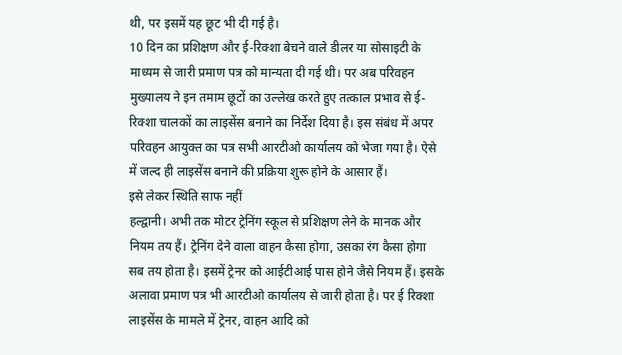थी, पर इसमें यह छूट भी दी गई है।
10 दिन का प्रशिक्षण और ई-रिक्शा बेचने वाले डीलर या सोसाइटी के माध्यम से जारी प्रमाण पत्र को मान्यता दी गई थी। पर अब परिवहन मुख्यालय ने इन तमाम छूटों का उल्लेख करते हुए तत्काल प्रभाव से ई- रिक्शा चालकों का लाइसेंस बनाने का निर्देश दिया है। इस संबंध में अपर परिवहन आयुक्त का पत्र सभी आरटीओ कार्यालय को भेजा गया है। ऐसे में जल्द ही लाइसेंस बनाने की प्रक्रिया शुरू होने के आसार हैं।
इसे लेकर स्थिति साफ नहीं
हल्द्वानी। अभी तक मोटर ट्रेनिंग स्कूल से प्रशिक्षण लेने के मानक और नियम तय हैं। ट्रेनिंग देने वाला वाहन कैसा होगा, उसका रंग कैसा होगा सब तय होता है। इसमें ट्रेनर को आईटीआई पास होने जैसे नियम हैं। इसके अलावा प्रमाण पत्र भी आरटीओ कार्यालय से जारी होता है। पर ई रिक्शा लाइसेंस के मामले में ट्रेनर, वाहन आदि को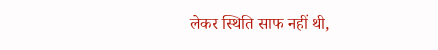लेकर स्थिति साफ नहीं थी,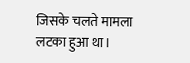जिसके चलते मामला लटका हुआ था।